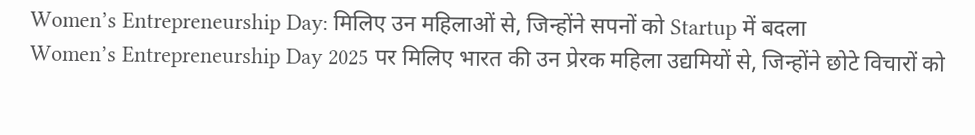Women’s Entrepreneurship Day: मिलिए उन महिलाओं से, जिन्होंने सपनों को Startup में बदला
Women’s Entrepreneurship Day 2025 पर मिलिए भारत की उन प्रेरक महिला उद्यमियों से, जिन्होंने छोटे विचारों को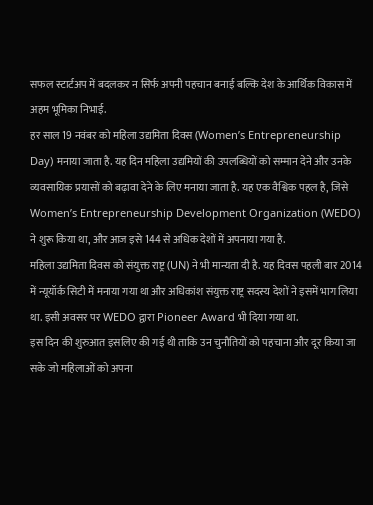सफल स्टार्टअप में बदलकर न सिर्फ अपनी पहचान बनाई बल्कि देश के आर्थिक विकास में अहम भूमिका निभाई.
हर साल 19 नवंबर को महिला उद्यमिता दिवस (Women’s Entrepreneurship Day) मनाया जाता है. यह दिन महिला उद्यमियों की उपलब्धियों को सम्मान देने और उनके व्यवसायिक प्रयासों को बढ़ावा देने के लिए मनाया जाता है. यह एक वैश्विक पहल है, जिसे Women’s Entrepreneurship Development Organization (WEDO) ने शुरू किया था, और आज इसे 144 से अधिक देशों में अपनाया गया है.
महिला उद्यमिता दिवस को संयुक्त राष्ट्र (UN) ने भी मान्यता दी है. यह दिवस पहली बार 2014 में न्यूयॉर्क सिटी में मनाया गया था और अधिकांश संयुक्त राष्ट्र सदस्य देशों ने इसमें भाग लिया था. इसी अवसर पर WEDO द्वारा Pioneer Award भी दिया गया था.
इस दिन की शुरुआत इसलिए की गई थी ताकि उन चुनौतियों को पहचाना और दूर किया जा सके जो महिलाओं को अपना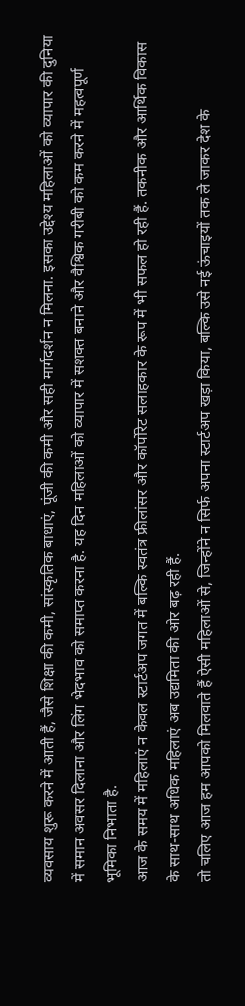व्यवसाय शुरू करने में आती हैं, जैसे शिक्षा की कमी, सांस्कृतिक बाधाएं, पूंजी की कमी और सही मार्गदर्शन न मिलना. इसका उद्देश्य महिलाओं को व्यापार की दुनिया में समान अवसर दिलाना और लिंग भेदभाव को समाप्त करना है. यह दिन महिलाओं को व्यापार में सशक्त बनाने और वैश्विक गरीबी को कम करने में महत्वपूर्ण भूमिका निभाता है.
आज के समय में महिलाएं न केवल स्टार्टअप जगत में बल्कि स्वतंत्र फ्रीलांसर और कॉर्पोरेट सलाहकार के रूप में भी सफल हो रही हैं. तकनीक और आर्थिक विकास के साथ-साथ अधिक महिलाएं अब उद्यमिता की ओर बढ़ रही हैं.
तो चलिए आज हम आपको मिलवाते हैं ऐसी महिलाओं से, जिन्होंने न सिर्फ अपना स्टार्टअप खड़ा किया, बल्कि उसे नई ऊंचाइयों तक ले जाकर देश के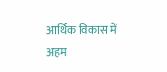आर्थिक विकास में अहम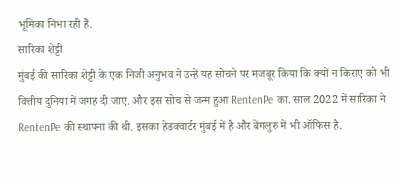भूमिका निभा रही हैं.
सारिका शेट्टी
मुंबई की सारिका शेट्टी के एक निजी अनुभव ने उन्हें यह सोचने पर मजबूर किया कि क्यों न किराए को भी वित्तीय दुनिया में जगह दी जाए. और इस सोच से जन्म हुआ RentenPe का. साल 2022 में सारिका ने RentenPe की स्थापना की थी. इसका हेडक्वार्टर मुंबई में है और बेंगलुरु में भी ऑफिस है.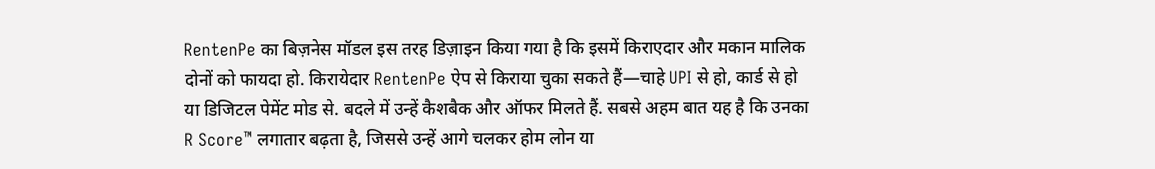RentenPe का बिज़नेस मॉडल इस तरह डिज़ाइन किया गया है कि इसमें किराएदार और मकान मालिक दोनों को फायदा हो. किरायेदार RentenPe ऐप से किराया चुका सकते हैं—चाहे UPI से हो, कार्ड से हो या डिजिटल पेमेंट मोड से. बदले में उन्हें कैशबैक और ऑफर मिलते हैं. सबसे अहम बात यह है कि उनका R Score™ लगातार बढ़ता है, जिससे उन्हें आगे चलकर होम लोन या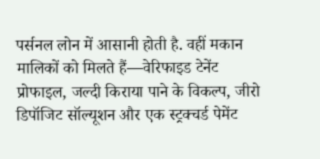पर्सनल लोन में आसानी होती है. वहीं मकान मालिकों को मिलते हैं—वेरिफाइड टेनेंट प्रोफाइल, जल्दी किराया पाने के विकल्प, जीरो डिपॉजिट सॉल्यूशन और एक स्ट्रक्चर्ड पेमेंट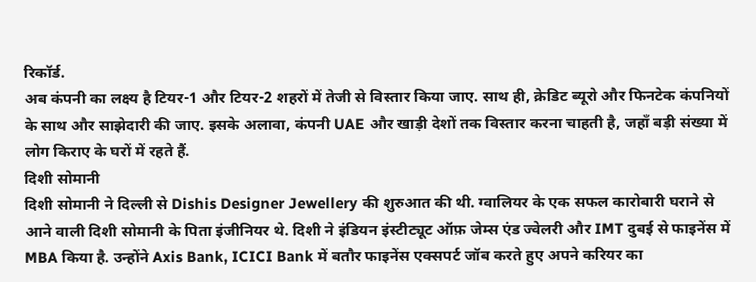रिकॉर्ड.
अब कंपनी का लक्ष्य है टियर-1 और टियर-2 शहरों में तेजी से विस्तार किया जाए. साथ ही, क्रेडिट ब्यूरो और फिनटेक कंपनियों के साथ और साझेदारी की जाए. इसके अलावा, कंपनी UAE और खाड़ी देशों तक विस्तार करना चाहती है, जहाँ बड़ी संख्या में लोग किराए के घरों में रहते हैं.
दिशी सोमानी
दिशी सोमानी ने दिल्ली से Dishis Designer Jewellery की शुरुआत की थी. ग्वालियर के एक सफल कारोबारी घराने से आने वाली दिशी सोमानी के पिता इंजीनियर थे. दिशी ने इंडियन इंस्टीट्यूट ऑफ़ जेम्स एंड ज्वेलरी और IMT दुबई से फाइनेंस में MBA किया है. उन्होंने Axis Bank, ICICI Bank में बतौर फाइनेंस एक्सपर्ट जॉब करते हुए अपने करियर का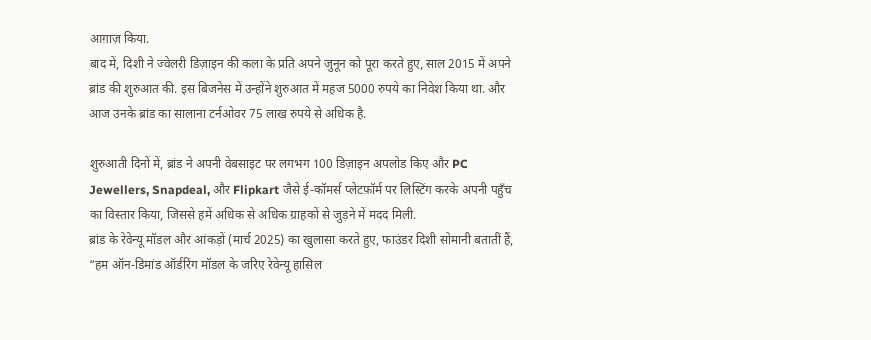आग़ाज़ किया.
बाद में, दिशी ने ज्वेलरी डिज़ाइन की कला के प्रति अपने जुनून को पूरा करते हुए, साल 2015 में अपने ब्रांड की शुरुआत की. इस बिजनेस में उन्होंने शुरुआत में महज 5000 रुपये का निवेश किया था. और आज उनके ब्रांड का सालाना टर्नओवर 75 लाख रुपये से अधिक है.

शुरुआती दिनों में, ब्रांड ने अपनी वेबसाइट पर लगभग 100 डिज़ाइन अपलोड किए और PC Jewellers, Snapdeal, और Flipkart जैसे ई-कॉमर्स प्लेटफ़ॉर्म पर लिस्टिंग करके अपनी पहुँच का विस्तार किया, जिससे हमें अधिक से अधिक ग्राहकों से जुड़ने में मदद मिली.
ब्रांड के रेवेन्यू मॉडल और आंकड़ों (मार्च 2025) का खुलासा करते हुए, फाउंडर दिशी सोमानी बतातीं हैं, “हम ऑन-डिमांड ऑर्डरिंग मॉडल के जरिए रेवेन्यू हासिल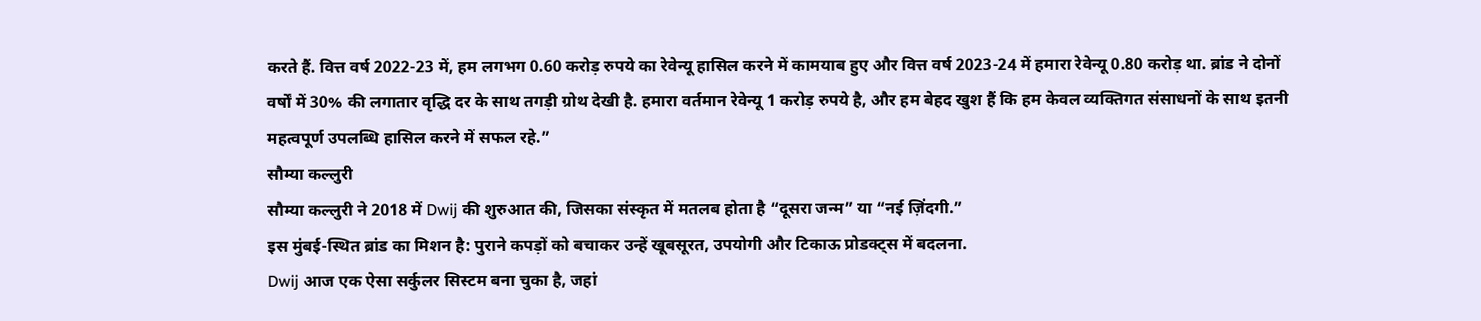करते हैं. वित्त वर्ष 2022-23 में, हम लगभग 0.60 करोड़ रुपये का रेवेन्यू हासिल करने में कामयाब हुए और वित्त वर्ष 2023-24 में हमारा रेवेन्यू 0.80 करोड़ था. ब्रांड ने दोनों वर्षों में 30% की लगातार वृद्धि दर के साथ तगड़ी ग्रोथ देखी है. हमारा वर्तमान रेवेन्यू 1 करोड़ रुपये है, और हम बेहद खुश हैं कि हम केवल व्यक्तिगत संसाधनों के साथ इतनी महत्वपूर्ण उपलब्धि हासिल करने में सफल रहे.”
सौम्या कल्लुरी
सौम्या कल्लुरी ने 2018 में Dwij की शुरुआत की, जिसका संस्कृत में मतलब होता है “दूसरा जन्म” या “नई ज़िंदगी.”
इस मुंबई-स्थित ब्रांड का मिशन है: पुराने कपड़ों को बचाकर उन्हें खूबसूरत, उपयोगी और टिकाऊ प्रोडक्ट्स में बदलना.
Dwij आज एक ऐसा सर्कुलर सिस्टम बना चुका है, जहां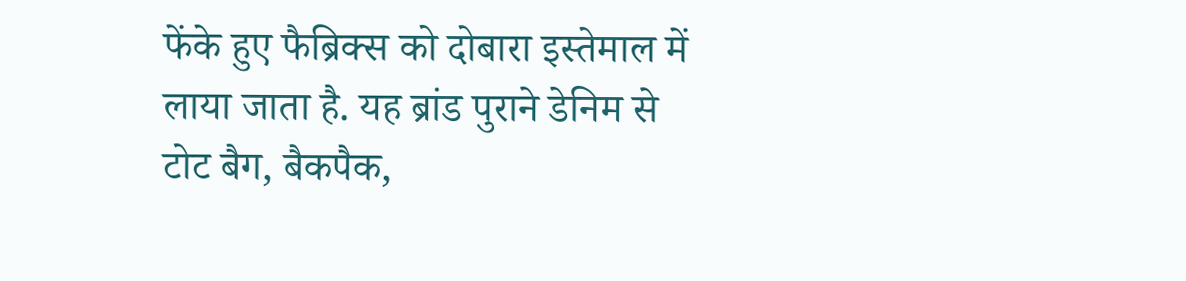फेंके हुए फैब्रिक्स को दोबारा इस्तेमाल में लाया जाता है. यह ब्रांड पुराने डेनिम से टोट बैग, बैकपैक,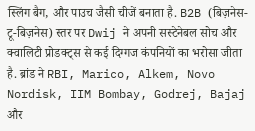स्लिंग बैग, और पाउच जैसी चीजें बनाता है. B2B (बिज़नेस-टू-बिज़नेस) स्तर पर Dwij ने अपनी सस्टेनेबल सोच और क्वालिटी प्रोडक्ट्स से कई दिग्गज कंपनियों का भरोसा जीता है. ब्रांड ने RBI, Marico, Alkem, Novo Nordisk, IIM Bombay, Godrej, Bajaj और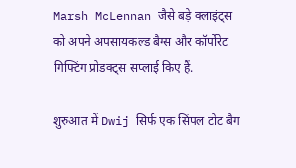Marsh McLennan जैसे बड़े क्लाइंट्स को अपने अपसायकल्ड बैग्स और कॉर्पोरेट गिफ्टिंग प्रोडक्ट्स सप्लाई किए हैं.

शुरुआत में Dwij सिर्फ एक सिंपल टोट बैग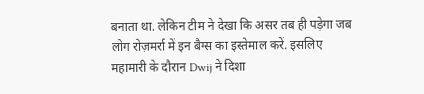बनाता था. लेकिन टीम ने देखा कि असर तब ही पड़ेगा जब लोग रोज़मर्रा में इन बैग्स का इस्तेमाल करें. इसलिए महामारी के दौरान Dwij ने दिशा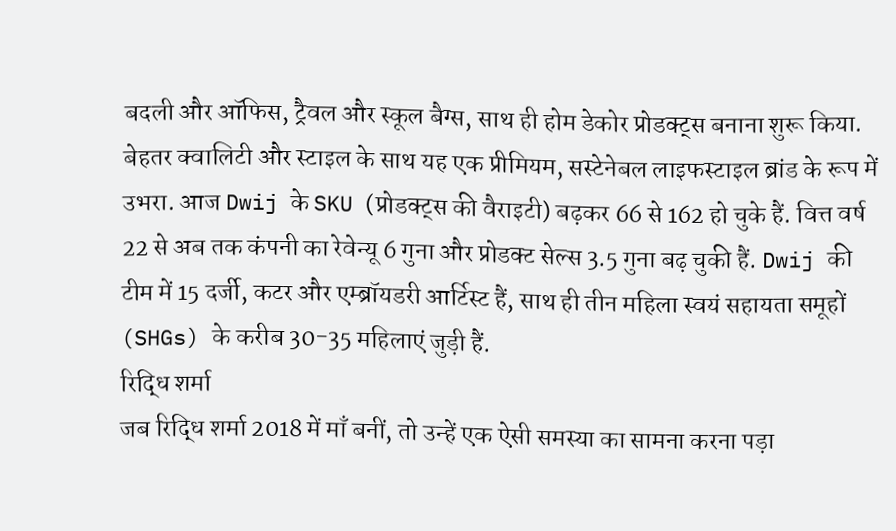बदली और ऑफिस, ट्रैवल और स्कूल बैग्स, साथ ही होम डेकोर प्रोडक्ट्स बनाना शुरू किया.
बेहतर क्वालिटी और स्टाइल के साथ यह एक प्रीमियम, सस्टेनेबल लाइफस्टाइल ब्रांड के रूप में उभरा. आज Dwij के SKU (प्रोडक्ट्स की वैराइटी) बढ़कर 66 से 162 हो चुके हैं. वित्त वर्ष 22 से अब तक कंपनी का रेवेन्यू 6 गुना और प्रोडक्ट सेल्स 3.5 गुना बढ़ चुकी हैं. Dwij की टीम में 15 दर्जी, कटर और एम्ब्रॉयडरी आर्टिस्ट हैं, साथ ही तीन महिला स्वयं सहायता समूहों (SHGs) के करीब 30-35 महिलाएं जुड़ी हैं.
रिद्धि शर्मा
जब रिद्धि शर्मा 2018 में माँ बनीं, तो उन्हें एक ऐसी समस्या का सामना करना पड़ा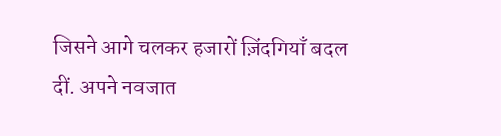जिसने आगे चलकर हजारों ज़िंदगियाँ बदल दीं. अपने नवजात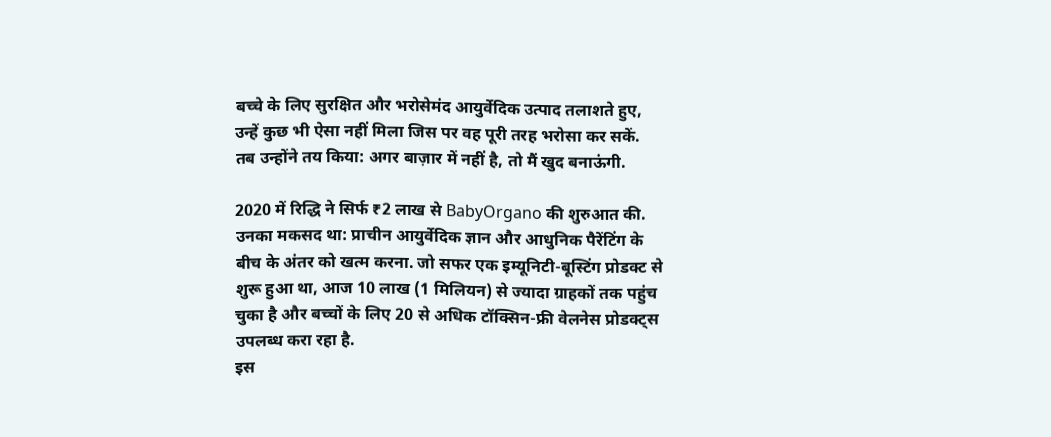बच्चे के लिए सुरक्षित और भरोसेमंद आयुर्वेदिक उत्पाद तलाशते हुए, उन्हें कुछ भी ऐसा नहीं मिला जिस पर वह पूरी तरह भरोसा कर सकें.
तब उन्होंने तय किया: अगर बाज़ार में नहीं है, तो मैं खुद बनाऊंगी.

2020 में रिद्धि ने सिर्फ ₹2 लाख से BabyOrgano की शुरुआत की. उनका मकसद था: प्राचीन आयुर्वेदिक ज्ञान और आधुनिक पैरेंटिंग के बीच के अंतर को खत्म करना. जो सफर एक इम्यूनिटी-बूस्टिंग प्रोडक्ट से शुरू हुआ था, आज 10 लाख (1 मिलियन) से ज्यादा ग्राहकों तक पहुंच चुका है और बच्चों के लिए 20 से अधिक टॉक्सिन-फ्री वेलनेस प्रोडक्ट्स उपलब्ध करा रहा है.
इस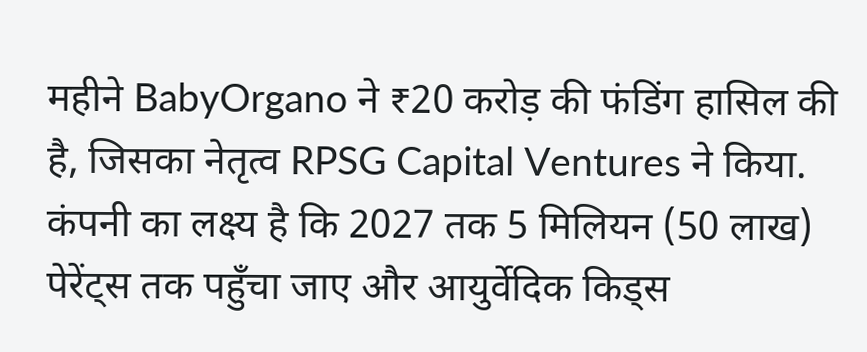महीने BabyOrgano ने ₹20 करोड़ की फंडिंग हासिल की है, जिसका नेतृत्व RPSG Capital Ventures ने किया. कंपनी का लक्ष्य है कि 2027 तक 5 मिलियन (50 लाख) पेरेंट्स तक पहुँचा जाए और आयुर्वेदिक किड्स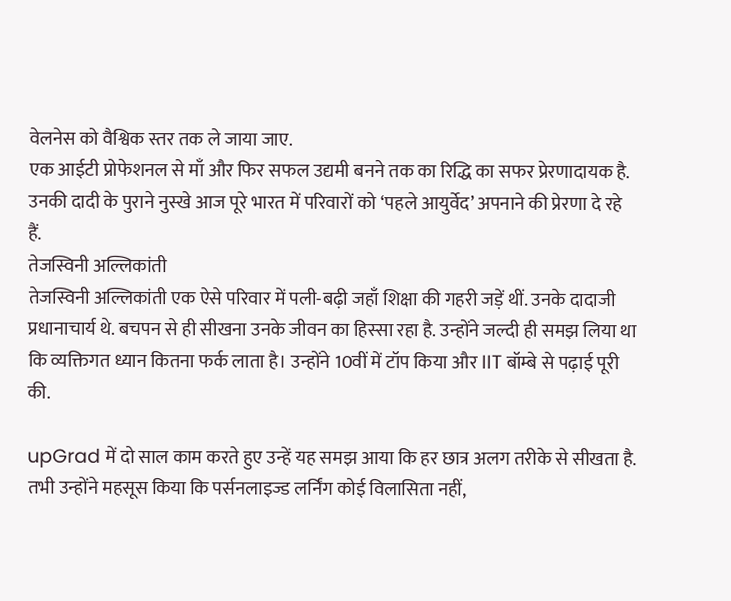वेलनेस को वैश्विक स्तर तक ले जाया जाए.
एक आईटी प्रोफेशनल से माँ और फिर सफल उद्यमी बनने तक का रिद्धि का सफर प्रेरणादायक है. उनकी दादी के पुराने नुस्खे आज पूरे भारत में परिवारों को ‘पहले आयुर्वेद’ अपनाने की प्रेरणा दे रहे हैं.
तेजस्विनी अल्लिकांती
तेजस्विनी अल्लिकांती एक ऐसे परिवार में पली-बढ़ी जहाँ शिक्षा की गहरी जड़ें थीं. उनके दादाजी प्रधानाचार्य थे. बचपन से ही सीखना उनके जीवन का हिस्सा रहा है. उन्होंने जल्दी ही समझ लिया था कि व्यक्तिगत ध्यान कितना फर्क लाता है। उन्होंने 10वीं में टॉप किया और IIT बॉम्बे से पढ़ाई पूरी की.

upGrad में दो साल काम करते हुए उन्हें यह समझ आया कि हर छात्र अलग तरीके से सीखता है. तभी उन्होंने महसूस किया कि पर्सनलाइज्ड लर्निंग कोई विलासिता नहीं,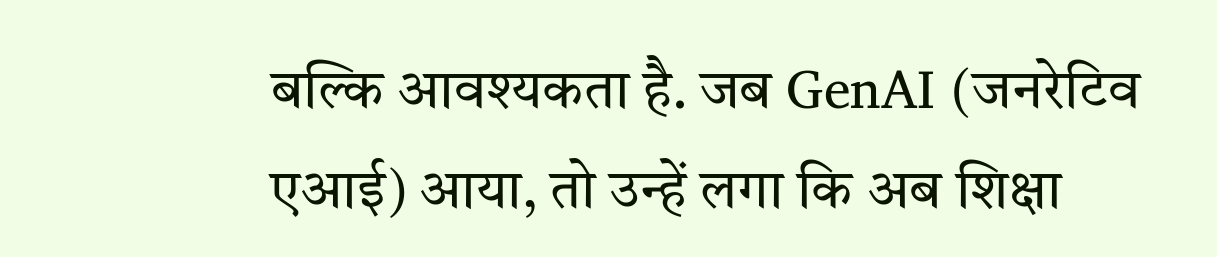बल्कि आवश्यकता है. जब GenAI (जनरेटिव एआई) आया, तो उन्हें लगा कि अब शिक्षा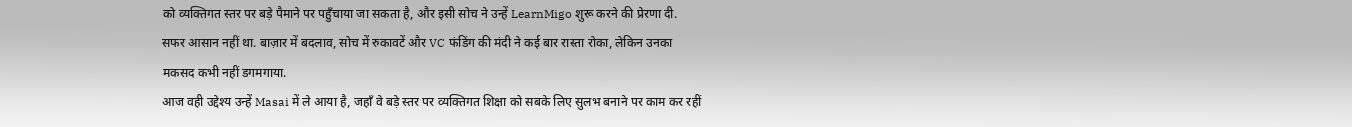को व्यक्तिगत स्तर पर बड़े पैमाने पर पहुँचाया जा सकता है, और इसी सोच ने उन्हें LearnMigo शुरू करने की प्रेरणा दी.
सफर आसान नहीं था. बाज़ार में बदलाव, सोच में रुकावटें और VC फंडिंग की मंदी ने कई बार रास्ता रोका, लेकिन उनका मकसद कभी नहीं डगमगाया.
आज वही उद्देश्य उन्हें Masai में ले आया है, जहाँ वे बड़े स्तर पर व्यक्तिगत शिक्षा को सबके लिए सुलभ बनाने पर काम कर रहीं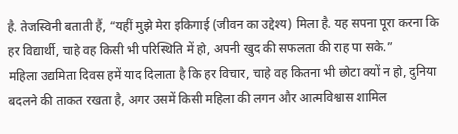है. तेजस्विनी बताती हैं, “यहीं मुझे मेरा इकिगाई (जीवन का उद्देश्य) मिला है. यह सपना पूरा करना कि हर विद्यार्थी, चाहे वह किसी भी परिस्थिति में हो, अपनी खुद की सफलता की राह पा सके.”
महिला उद्यमिता दिवस हमें याद दिलाता है कि हर विचार, चाहे वह कितना भी छोटा क्यों न हो, दुनिया बदलने की ताकत रखता है, अगर उसमें किसी महिला की लगन और आत्मविश्वास शामिल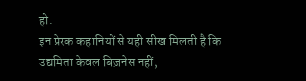हो.
इन प्रेरक कहानियों से यही सीख मिलती है कि उद्यमिता केवल बिज़नेस नहीं,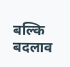बल्कि बदलाव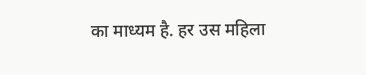का माध्यम है. हर उस महिला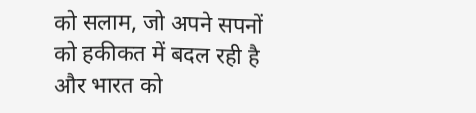को सलाम, जो अपने सपनों को हकीकत में बदल रही है और भारत को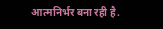आत्मनिर्भर बना रही है.